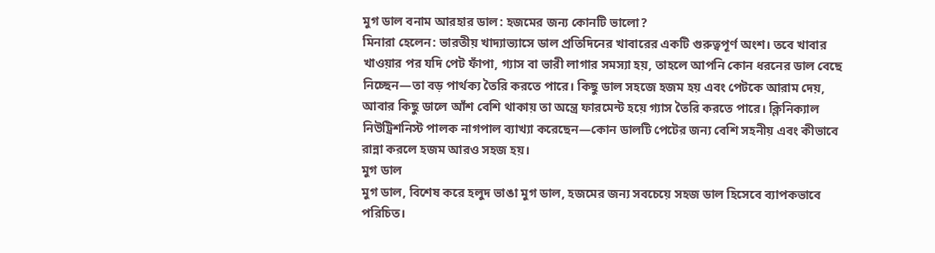মুগ ডাল বনাম আরহার ডাল: হজমের জন্য কোনটি ভালো?
মিনারা হেলেন: ভারতীয় খাদ্যাভ্যাসে ডাল প্রতিদিনের খাবারের একটি গুরুত্বপূর্ণ অংশ। তবে খাবার খাওয়ার পর যদি পেট ফাঁপা, গ্যাস বা ভারী লাগার সমস্যা হয়, তাহলে আপনি কোন ধরনের ডাল বেছে নিচ্ছেন—তা বড় পার্থক্য তৈরি করতে পারে। কিছু ডাল সহজে হজম হয় এবং পেটকে আরাম দেয়, আবার কিছু ডালে আঁশ বেশি থাকায় তা অন্ত্রে ফারমেন্ট হয়ে গ্যাস তৈরি করতে পারে। ক্লিনিক্যাল নিউট্রিশনিস্ট পালক নাগপাল ব্যাখ্যা করেছেন—কোন ডালটি পেটের জন্য বেশি সহনীয় এবং কীভাবে রান্না করলে হজম আরও সহজ হয়।
মুগ ডাল
মুগ ডাল, বিশেষ করে হলুদ ভাঙা মুগ ডাল, হজমের জন্য সবচেয়ে সহজ ডাল হিসেবে ব্যাপকভাবে পরিচিত।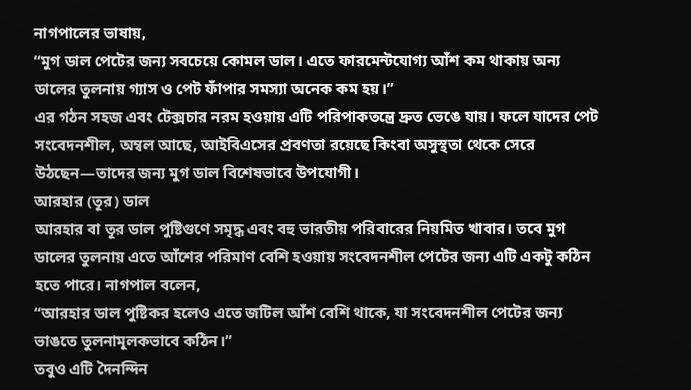নাগপালের ভাষায়,
“মুগ ডাল পেটের জন্য সবচেয়ে কোমল ডাল। এতে ফারমেন্টযোগ্য আঁশ কম থাকায় অন্য ডালের তুলনায় গ্যাস ও পেট ফাঁপার সমস্যা অনেক কম হয়।”
এর গঠন সহজ এবং টেক্সচার নরম হওয়ায় এটি পরিপাকতন্ত্রে দ্রুত ভেঙে যায়। ফলে যাদের পেট সংবেদনশীল, অম্বল আছে, আইবিএসের প্রবণতা রয়েছে কিংবা অসুস্থতা থেকে সেরে উঠছেন—তাদের জন্য মুগ ডাল বিশেষভাবে উপযোগী।
আরহার (তূর) ডাল
আরহার বা তূর ডাল পুষ্টিগুণে সমৃদ্ধ এবং বহু ভারতীয় পরিবারের নিয়মিত খাবার। তবে মুগ ডালের তুলনায় এতে আঁশের পরিমাণ বেশি হওয়ায় সংবেদনশীল পেটের জন্য এটি একটু কঠিন হতে পারে। নাগপাল বলেন,
“আরহার ডাল পুষ্টিকর হলেও এতে জটিল আঁশ বেশি থাকে, যা সংবেদনশীল পেটের জন্য ভাঙতে তুলনামূলকভাবে কঠিন।”
তবুও এটি দৈনন্দিন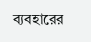ব্যবহারের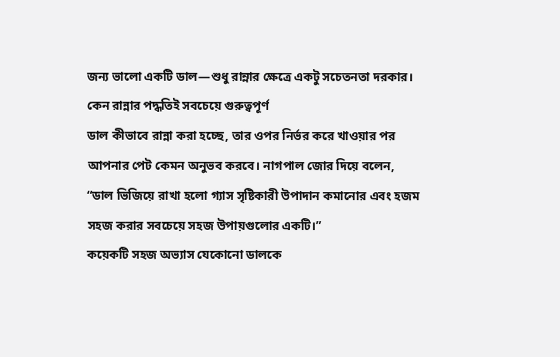জন্য ভালো একটি ডাল—শুধু রান্নার ক্ষেত্রে একটু সচেতনতা দরকার।
কেন রান্নার পদ্ধতিই সবচেয়ে গুরুত্বপূর্ণ
ডাল কীভাবে রান্না করা হচ্ছে, তার ওপর নির্ভর করে খাওয়ার পর আপনার পেট কেমন অনুভব করবে। নাগপাল জোর দিয়ে বলেন,
“ডাল ভিজিয়ে রাখা হলো গ্যাস সৃষ্টিকারী উপাদান কমানোর এবং হজম সহজ করার সবচেয়ে সহজ উপায়গুলোর একটি।”
কয়েকটি সহজ অভ্যাস যেকোনো ডালকে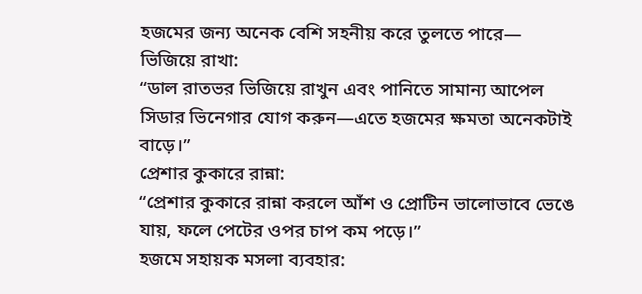হজমের জন্য অনেক বেশি সহনীয় করে তুলতে পারে—
ভিজিয়ে রাখা:
“ডাল রাতভর ভিজিয়ে রাখুন এবং পানিতে সামান্য আপেল সিডার ভিনেগার যোগ করুন—এতে হজমের ক্ষমতা অনেকটাই বাড়ে।”
প্রেশার কুকারে রান্না:
“প্রেশার কুকারে রান্না করলে আঁশ ও প্রোটিন ভালোভাবে ভেঙে যায়, ফলে পেটের ওপর চাপ কম পড়ে।”
হজমে সহায়ক মসলা ব্যবহার: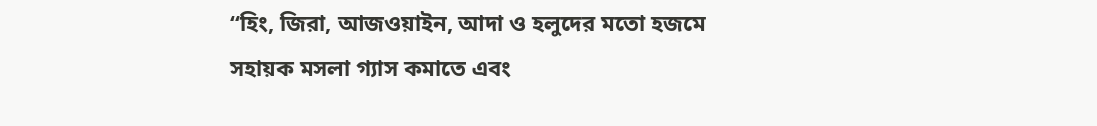“হিং, জিরা, আজওয়াইন, আদা ও হলুদের মতো হজমে সহায়ক মসলা গ্যাস কমাতে এবং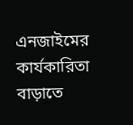এনজাইমের কার্যকারিতা বাড়াতে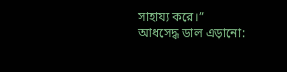সাহায্য করে।”
আধসেদ্ধ ডাল এড়ানো: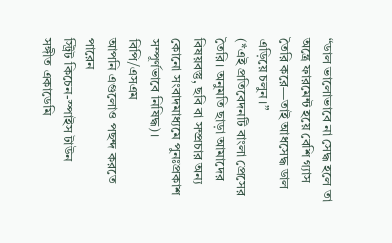“ডাল ভালোভাবে না সেদ্ধ হলে তা অন্ত্রে ফারমেন্ট হয়ে বেশি গ্যাস তৈরি করে—তাই আধসেদ্ধ ডাল এড়িয়ে চলুন।”
(*এই প্রতিবেদনটি বাংলা প্রেসের তৈরি। অনুমতি ছাড়া আমাদের বিষয়বস্তু, ছবি বা সম্প্রচার অন্য কোনো সংবাদমাধ্যমে পুনঃপ্রকাশ সম্পূর্ণভাবে নিষিদ্ধ)।
বিপি/এসএম
আপনি এগুলোও পছন্দ করতে পারেন
স্ট্রিট কিচেন-স্পাইস টাউন
সঙ্গীত একাডেমি